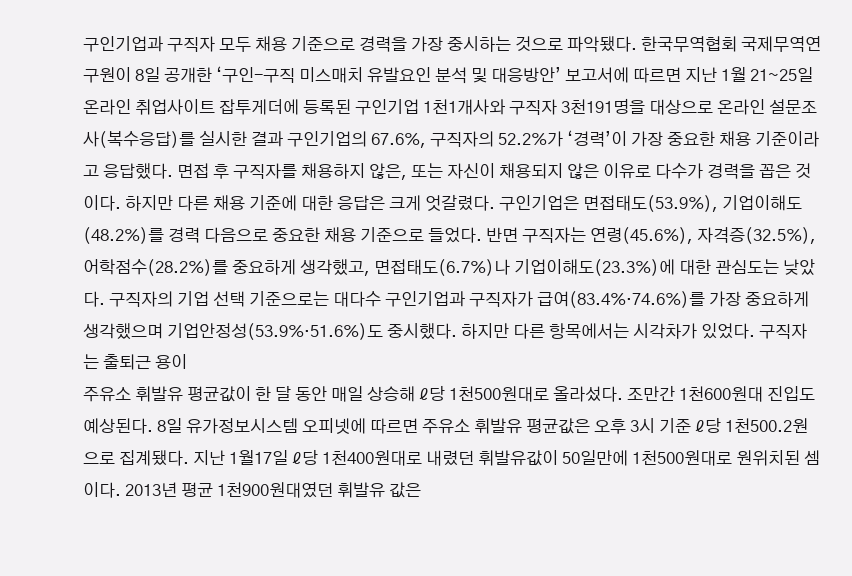구인기업과 구직자 모두 채용 기준으로 경력을 가장 중시하는 것으로 파악됐다. 한국무역협회 국제무역연구원이 8일 공개한 ‘구인-구직 미스매치 유발요인 분석 및 대응방안’ 보고서에 따르면 지난 1월 21∼25일 온라인 취업사이트 잡투게더에 등록된 구인기업 1천1개사와 구직자 3천191명을 대상으로 온라인 설문조사(복수응답)를 실시한 결과 구인기업의 67.6%, 구직자의 52.2%가 ‘경력’이 가장 중요한 채용 기준이라고 응답했다. 면접 후 구직자를 채용하지 않은, 또는 자신이 채용되지 않은 이유로 다수가 경력을 꼽은 것이다. 하지만 다른 채용 기준에 대한 응답은 크게 엇갈렸다. 구인기업은 면접태도(53.9%), 기업이해도(48.2%)를 경력 다음으로 중요한 채용 기준으로 들었다. 반면 구직자는 연령(45.6%), 자격증(32.5%), 어학점수(28.2%)를 중요하게 생각했고, 면접태도(6.7%)나 기업이해도(23.3%)에 대한 관심도는 낮았다. 구직자의 기업 선택 기준으로는 대다수 구인기업과 구직자가 급여(83.4%·74.6%)를 가장 중요하게 생각했으며 기업안정성(53.9%·51.6%)도 중시했다. 하지만 다른 항목에서는 시각차가 있었다. 구직자는 출퇴근 용이
주유소 휘발유 평균값이 한 달 동안 매일 상승해 ℓ당 1천500원대로 올라섰다. 조만간 1천600원대 진입도 예상된다. 8일 유가정보시스템 오피넷에 따르면 주유소 휘발유 평균값은 오후 3시 기준 ℓ당 1천500.2원으로 집계됐다. 지난 1월17일 ℓ당 1천400원대로 내렸던 휘발유값이 50일만에 1천500원대로 원위치된 셈이다. 2013년 평균 1천900원대였던 휘발유 값은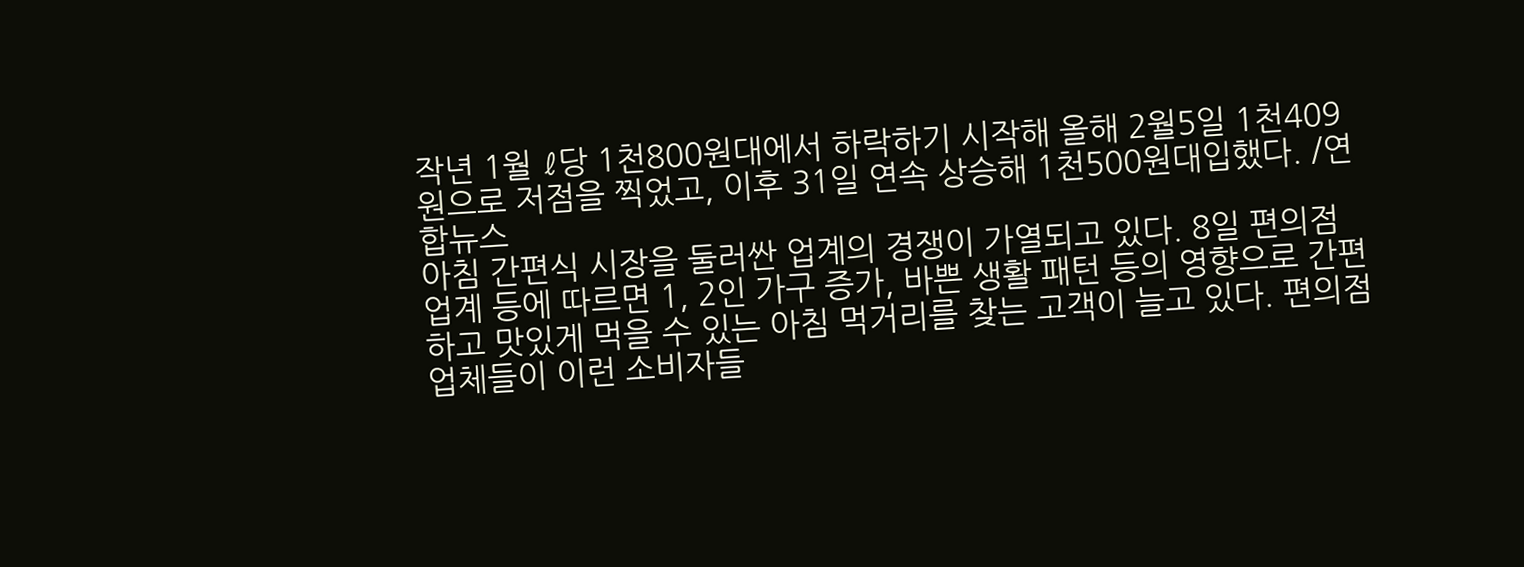작년 1월 ℓ당 1천800원대에서 하락하기 시작해 올해 2월5일 1천409원으로 저점을 찍었고, 이후 31일 연속 상승해 1천500원대입했다. /연합뉴스
아침 간편식 시장을 둘러싼 업계의 경쟁이 가열되고 있다. 8일 편의점 업계 등에 따르면 1, 2인 가구 증가, 바쁜 생활 패턴 등의 영향으로 간편하고 맛있게 먹을 수 있는 아침 먹거리를 찾는 고객이 늘고 있다. 편의점 업체들이 이런 소비자들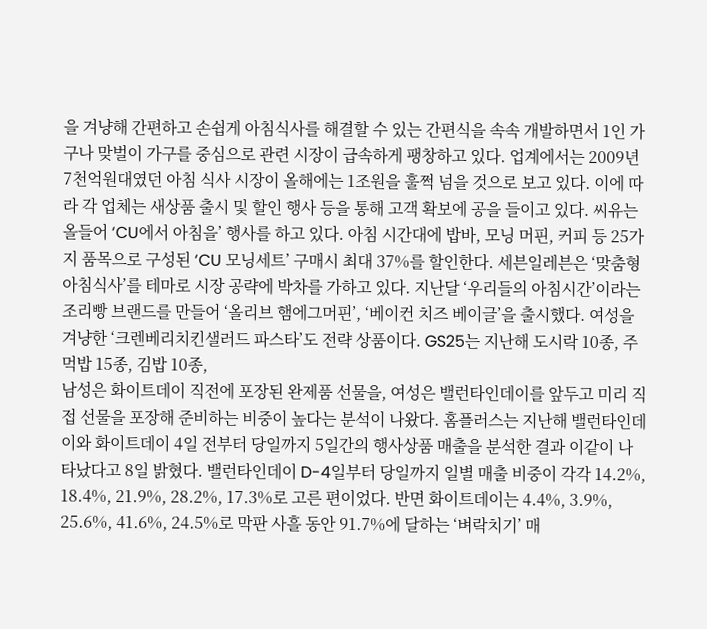을 겨냥해 간편하고 손쉽게 아침식사를 해결할 수 있는 간편식을 속속 개발하면서 1인 가구나 맞벌이 가구를 중심으로 관련 시장이 급속하게 팽창하고 있다. 업계에서는 2009년 7천억원대였던 아침 식사 시장이 올해에는 1조원을 훌쩍 넘을 것으로 보고 있다. 이에 따라 각 업체는 새상품 출시 및 할인 행사 등을 통해 고객 확보에 공을 들이고 있다. 씨유는 올들어 ‘CU에서 아침을’ 행사를 하고 있다. 아침 시간대에 밥바, 모닝 머핀, 커피 등 25가지 품목으로 구성된 ‘CU 모닝세트’ 구매시 최대 37%를 할인한다. 세븐일레븐은 ‘맞춤형 아침식사’를 테마로 시장 공략에 박차를 가하고 있다. 지난달 ‘우리들의 아침시간’이라는 조리빵 브랜드를 만들어 ‘올리브 햄에그머핀’, ‘베이컨 치즈 베이글’을 출시했다. 여성을 겨냥한 ‘크렌베리치킨샐러드 파스타’도 전략 상품이다. GS25는 지난해 도시락 10종, 주먹밥 15종, 김밥 10종,
남성은 화이트데이 직전에 포장된 완제품 선물을, 여성은 밸런타인데이를 앞두고 미리 직접 선물을 포장해 준비하는 비중이 높다는 분석이 나왔다. 홈플러스는 지난해 밸런타인데이와 화이트데이 4일 전부터 당일까지 5일간의 행사상품 매출을 분석한 결과 이같이 나타났다고 8일 밝혔다. 밸런타인데이 D-4일부터 당일까지 일별 매출 비중이 각각 14.2%, 18.4%, 21.9%, 28.2%, 17.3%로 고른 편이었다. 반면 화이트데이는 4.4%, 3.9%, 25.6%, 41.6%, 24.5%로 막판 사흘 동안 91.7%에 달하는 ‘벼락치기’ 매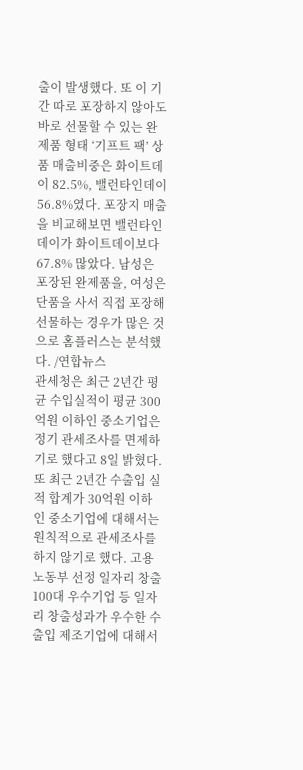출이 발생했다. 또 이 기간 따로 포장하지 않아도 바로 선물할 수 있는 완제품 형태 ‘기프트 팩’ 상품 매출비중은 화이트데이 82.5%, 밸런타인데이 56.8%였다. 포장지 매출을 비교해보면 밸런타인데이가 화이트데이보다 67.8% 많았다. 남성은 포장된 완제품을, 여성은 단품을 사서 직접 포장해 선물하는 경우가 많은 것으로 홈플러스는 분석했다. /연합뉴스
관세청은 최근 2년간 평균 수입실적이 평균 300억원 이하인 중소기업은 정기 관세조사를 면제하기로 했다고 8일 밝혔다. 또 최근 2년간 수출입 실적 합계가 30억원 이하인 중소기업에 대해서는 원칙적으로 관세조사를 하지 않기로 했다. 고용노동부 선정 일자리 창출 100대 우수기업 등 일자리 창출성과가 우수한 수출입 제조기업에 대해서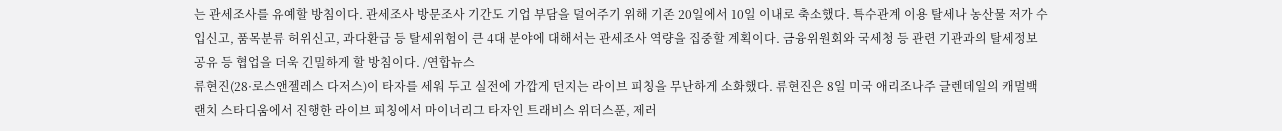는 관세조사를 유예할 방침이다. 관세조사 방문조사 기간도 기업 부담을 덜어주기 위해 기존 20일에서 10일 이내로 축소했다. 특수관계 이용 탈세나 농산물 저가 수입신고, 품목분류 허위신고, 과다환급 등 탈세위험이 큰 4대 분야에 대해서는 관세조사 역량을 집중할 계획이다. 금융위원회와 국세청 등 관련 기관과의 탈세정보 공유 등 협업을 더욱 긴밀하게 할 방침이다. /연합뉴스
류현진(28·로스앤젤레스 다저스)이 타자를 세워 두고 실전에 가깝게 던지는 라이브 피칭을 무난하게 소화했다. 류현진은 8일 미국 애리조나주 글렌데일의 캐멀백 랜치 스타디움에서 진행한 라이브 피칭에서 마이너리그 타자인 트래비스 위더스푼, 제러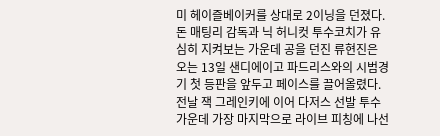미 헤이즐베이커를 상대로 2이닝을 던졌다. 돈 매팅리 감독과 닉 허니컷 투수코치가 유심히 지켜보는 가운데 공을 던진 류현진은 오는 13일 샌디에이고 파드리스와의 시범경기 첫 등판을 앞두고 페이스를 끌어올렸다. 전날 잭 그레인키에 이어 다저스 선발 투수 가운데 가장 마지막으로 라이브 피칭에 나선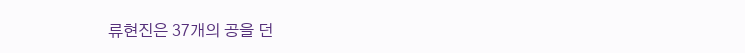류현진은 37개의 공을 던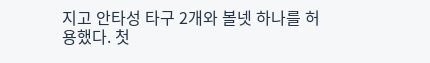지고 안타성 타구 2개와 볼넷 하나를 허용했다. 첫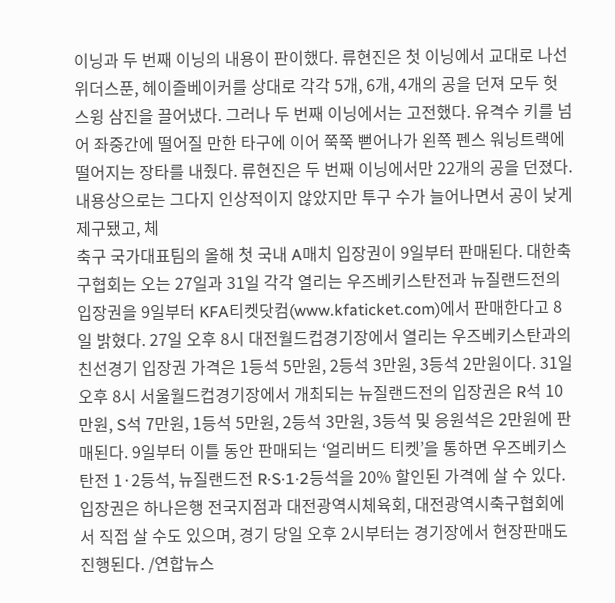이닝과 두 번째 이닝의 내용이 판이했다. 류현진은 첫 이닝에서 교대로 나선 위더스푼, 헤이즐베이커를 상대로 각각 5개, 6개, 4개의 공을 던져 모두 헛스윙 삼진을 끌어냈다. 그러나 두 번째 이닝에서는 고전했다. 유격수 키를 넘어 좌중간에 떨어질 만한 타구에 이어 쭉쭉 뻗어나가 왼쪽 펜스 워닝트랙에 떨어지는 장타를 내줬다. 류현진은 두 번째 이닝에서만 22개의 공을 던졌다. 내용상으로는 그다지 인상적이지 않았지만 투구 수가 늘어나면서 공이 낮게 제구됐고, 체
축구 국가대표팀의 올해 첫 국내 A매치 입장권이 9일부터 판매된다. 대한축구협회는 오는 27일과 31일 각각 열리는 우즈베키스탄전과 뉴질랜드전의 입장권을 9일부터 KFA티켓닷컴(www.kfaticket.com)에서 판매한다고 8일 밝혔다. 27일 오후 8시 대전월드컵경기장에서 열리는 우즈베키스탄과의 친선경기 입장권 가격은 1등석 5만원, 2등석 3만원, 3등석 2만원이다. 31일 오후 8시 서울월드컵경기장에서 개최되는 뉴질랜드전의 입장권은 R석 10만원, S석 7만원, 1등석 5만원, 2등석 3만원, 3등석 및 응원석은 2만원에 판매된다. 9일부터 이틀 동안 판매되는 ‘얼리버드 티켓’을 통하면 우즈베키스탄전 1·2등석, 뉴질랜드전 R·S·1·2등석을 20% 할인된 가격에 살 수 있다. 입장권은 하나은행 전국지점과 대전광역시체육회, 대전광역시축구협회에서 직접 살 수도 있으며, 경기 당일 오후 2시부터는 경기장에서 현장판매도 진행된다. /연합뉴스